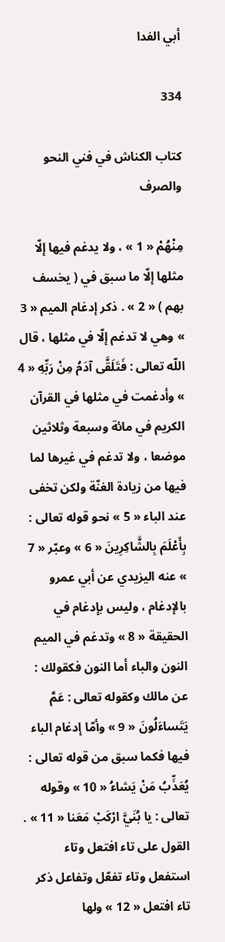أبي الفدا

334

كتاب الكناش في فني النحو والصرف

مِنْهُمْ « 1 » ، ولا يدغم فيها إلّا مثلها إلّا ما سبق في ( يخسف بهم ) « 2 » . ذكر إدغام الميم « 3 » وهي لا تدغم إلّا في مثلها ، قال اللّه تعالى : فَتَلَقَّى آدَمُ مِنْ رَبِّهِ « 4 » وأدغمت في مثلها في القرآن الكريم في مائة وسبعة وثلاثين موضعا ، ولا تدغم في غيرها لما فيها من زيادة الغنّة ولكن تخفى عند الباء « 5 » نحو قوله تعالى : بِأَعْلَمَ بِالشَّاكِرِينَ « 6 » وعبّر « 7 » عنه اليزيدي عن أبي عمرو بالإدغام ، وليس بإدغام في الحقيقة « 8 » وتدغم في الميم النون والباء أما النون فكقولك : عن مالك وكقوله تعالى : عَمَّ يَتَساءَلُونَ « 9 » وأمّا إدغام الباء فيها فكما سبق من قوله تعالى : يُعَذِّبُ مَنْ يَشاءُ « 10 » وقوله تعالى : يا بُنَيَّ ارْكَبْ مَعَنا « 11 » . القول على تاء افتعل وتاء استفعل وتاء تفعّل وتفاعل ذكر تاء افتعل « 12 » ولها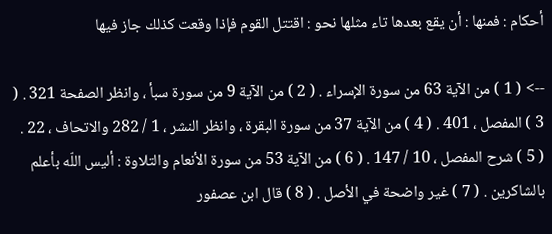أحكام : فمنها : أن يقع بعدها تاء مثلها نحو : اقتتل القوم فإذا وقعت كذلك جاز فيها

--> ( 1 ) من الآية 63 من سورة الإسراء . ( 2 ) من الآية 9 من سورة سبأ ، وانظر الصفحة 321 . ( 3 ) المفصل ، 401 . ( 4 ) من الآية 37 من سورة البقرة ، وانظر النشر ، 1 / 282 والاتحاف ، 22 . ( 5 ) شرح المفصل ، 10 / 147 . ( 6 ) من الآية 53 من سورة الأنعام والتلاوة : أليس اللّه بأعلم بالشاكرين . ( 7 ) غير واضحة في الأصل . ( 8 ) قال ابن عصفور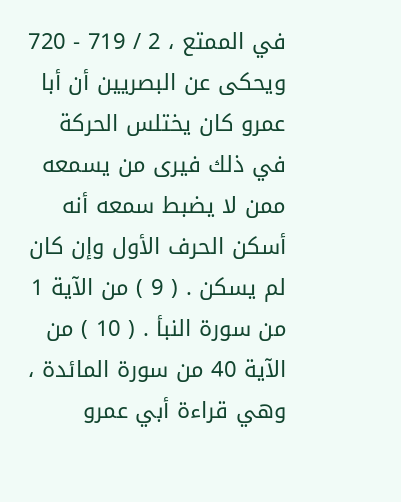في الممتع ، 2 / 719 - 720 ويحكى عن البصريين أن أبا عمرو كان يختلس الحركة في ذلك فيرى من يسمعه ممن لا يضبط سمعه أنه أسكن الحرف الأول وإن كان لم يسكن . ( 9 ) من الآية 1 من سورة النبأ . ( 10 ) من الآية 40 من سورة المائدة ، وهي قراءة أبي عمرو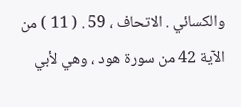والكسائي . الاتحاف ، 59 . ( 11 ) من الآية 42 من سورة هود ، وهي لأبي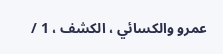عمرو والكسائي ، الكشف ، 1 /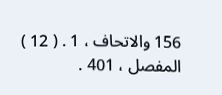156 والاتحاف ، 1 . ( 12 ) المفصل ، 401 .